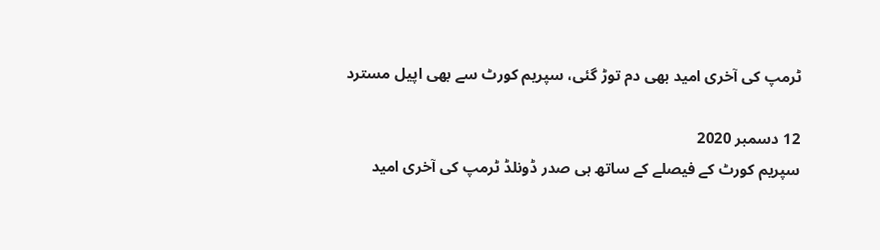ٹرمپ کی آخری امید بھی دم توڑ گئی، سپریم کورٹ سے بھی اپیل مسترد

12 دسمبر 2020
سپریم کورٹ کے فیصلے کے ساتھ ہی صدر ڈونلڈ ٹرمپ کی آخری امید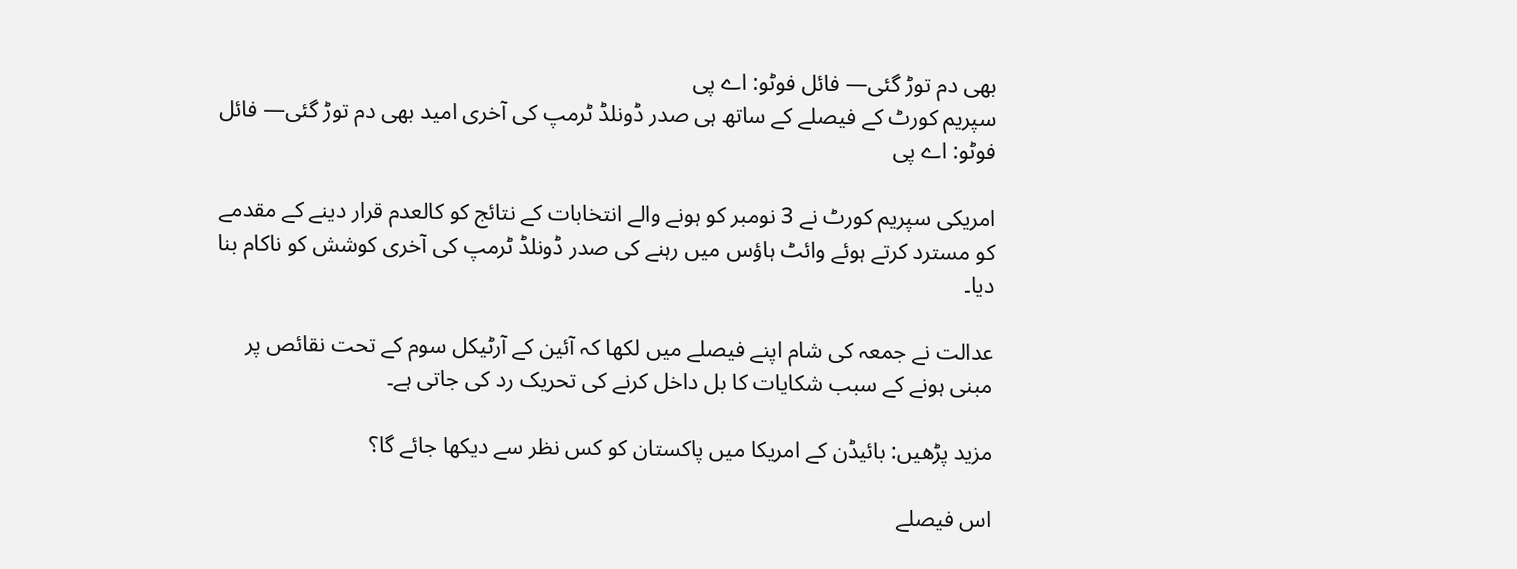بھی دم توڑ گئی— فائل فوٹو: اے پی
سپریم کورٹ کے فیصلے کے ساتھ ہی صدر ڈونلڈ ٹرمپ کی آخری امید بھی دم توڑ گئی— فائل فوٹو: اے پی

امریکی سپریم کورٹ نے 3 نومبر کو ہونے والے انتخابات کے نتائج کو کالعدم قرار دینے کے مقدمے کو مسترد کرتے ہوئے وائٹ ہاؤس میں رہنے کی صدر ڈونلڈ ٹرمپ کی آخری کوشش کو ناکام بنا دیا۔

عدالت نے جمعہ کی شام اپنے فیصلے میں لکھا کہ آئین کے آرٹیکل سوم کے تحت نقائص پر مبنی ہونے کے سبب شکایات کا بل داخل کرنے کی تحریک رد کی جاتی ہے۔

مزید پڑھیں: بائیڈن کے امریکا میں پاکستان کو کس نظر سے دیکھا جائے گا؟

اس فیصلے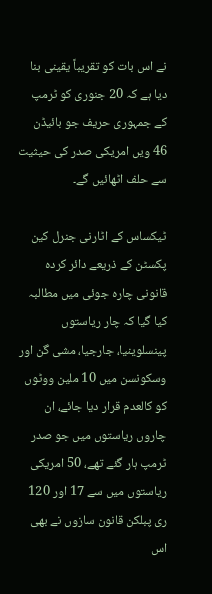نے اس بات کو تقریباً یقینی بنا دیا ہے کہ 20 جنوری کو ٹرمپ کے جمہوری حریف جو بائیڈن 46 ویں امریکی صدر کی حیثیت سے حلف اٹھائیں گے۔

ٹیکساس کے اٹارنی جنرل کین پکسٹن کے ذریعے دائر کردہ قانونی چارہ جوئی میں مطالبہ کیا گیا کہ چار ریاستوں پینسلوینیا، جارجیا، مشی گن اور وسکونسن میں 10 ملین ووٹوں کو کالعدم قرار دیا جائے، ان چاروں ریاستوں میں جو صدر ٹرمپ ہار گئے تھے، 50 امریکی ریاستوں میں سے 17 اور 120 ری پبلکن قانون سازوں نے بھی اس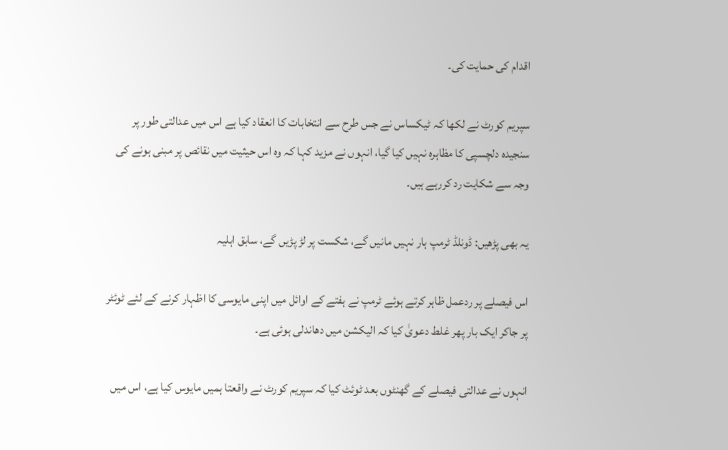اقدام کی حمایت کی۔

سپریم کورٹ نے لکھا کہ ٹیکساس نے جس طرح سے انتخابات کا انعقاد کیا ہے اس میں عدالتی طور پر سنجیدہ دلچسپی کا مظاہرہ نہیں کیا گیا، انہوں نے مزید کہا کہ وہ اس حیثیت میں نقائص پر مبنی ہونے کی وجہ سے شکایت رد کررہے ہیں۔

یہ بھی پڑھیں: ڈونلڈ ٹرمپ ہار نہیں مانیں گے، شکست پر لڑ پڑیں گے، سابق اہلیہ

اس فیصلے پر ردعمل ظاہر کرتے ہوئے ٹرمپ نے ہفتے کے اوائل میں اپنی مایوسی کا اظہار کرنے کے لئے ٹوئٹر پر جاکر ایک بار پھر غلط دعویٰ کیا کہ الیکشن میں دھاندلی ہوئی ہے۔

انہوں نے عدالتی فیصلے کے گھنٹوں بعد ٹوئٹ کیا کہ سپریم کورٹ نے واقعتا ہمیں مایوس کیا ہے، اس میں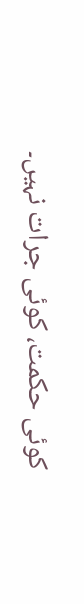کوئی حکمت، کوئی جرات نہیں۔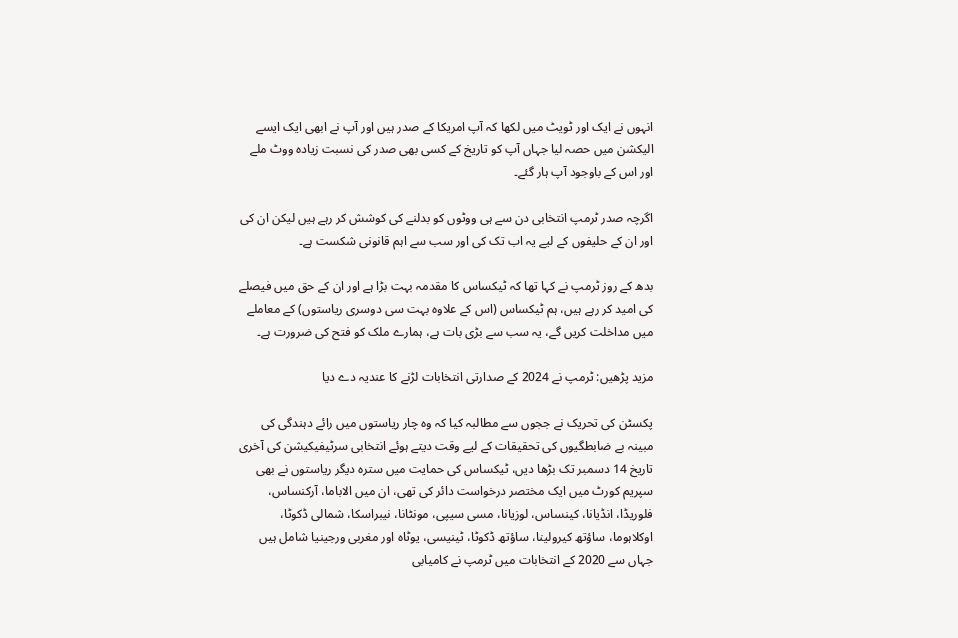انہوں نے ایک اور ٹویٹ میں لکھا کہ آپ امریکا کے صدر ہیں اور آپ نے ابھی ایک ایسے الیکشن میں حصہ لیا جہاں آپ کو تاریخ کے کسی بھی صدر کی نسبت زیادہ ووٹ ملے اور اس کے باوجود آپ ہار گئے۔

اگرچہ صدر ٹرمپ انتخابی دن سے ہی ووٹوں کو بدلنے کی کوشش کر رہے ہیں لیکن ان کی اور ان کے حلیفوں کے لیے یہ اب تک کی اور سب سے اہم قانونی شکست ہے۔

بدھ کے روز ٹرمپ نے کہا تھا کہ ٹیکساس کا مقدمہ بہت بڑا ہے اور ان کے حق میں فیصلے کی امید کر رہے ہیں، ہم ٹیکساس (اس کے علاوہ بہت سی دوسری ریاستوں) کے معاملے میں مداخلت کریں گے، یہ سب سے بڑی بات ہے، ہمارے ملک کو فتح کی ضرورت ہے۔

مزید پڑھیں: ٹرمپ نے 2024 کے صدارتی انتخابات لڑنے کا عندیہ دے دیا

پکسٹن کی تحریک نے ججوں سے مطالبہ کیا کہ وہ چار ریاستوں میں رائے دہندگی کی مبینہ بے ضابطگیوں کی تحقیقات کے لیے وقت دیتے ہوئے انتخابی سرٹیفیکیشن کی آخری تاریخ 14 دسمبر تک بڑھا دیں، ٹیکساس کی حمایت میں سترہ دیگر ریاستوں نے بھی سپریم کورٹ میں ایک مختصر درخواست دائر کی تھی، ان میں الاباما، آرکنساس، فلوریڈا، انڈیانا، کینساس، لوزیانا، مسی سیپی، مونٹانا، نیبراسکا، شمالی ڈکوٹا، اوکلاہوما، ساؤتھ کیرولینا، ساؤتھ ڈکوٹا، ٹینیسی، یوٹاہ اور مغربی ورجینیا شامل ہیں جہاں سے 2020 کے انتخابات میں ٹرمپ نے کامیابی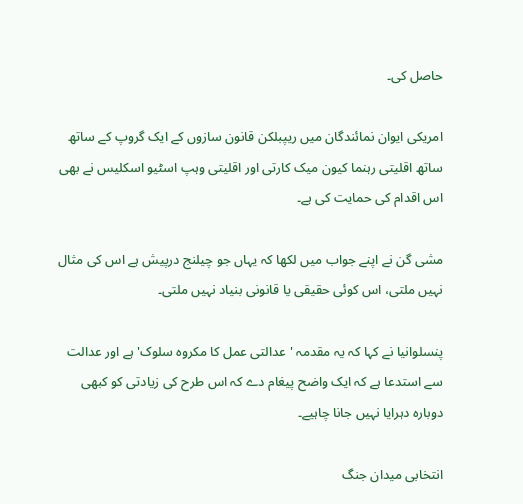حاصل کی۔

امریکی ایوان نمائندگان میں ریپبلکن قانون سازوں کے ایک گروپ کے ساتھ ساتھ اقلیتی رہنما کیون میک کارتی اور اقلیتی وہپ اسٹیو اسکلیس نے بھی اس اقدام کی حمایت کی ہے۔

مشی گن نے اپنے جواب میں لکھا کہ یہاں جو چیلنج درپیش ہے اس کی مثال نہیں ملتی، اس کوئی حقیقی یا قانونی بنیاد نہیں ملتی۔

پنسلوانیا نے کہا کہ یہ مقدمہ 'عدالتی عمل کا مکروہ سلوک' ہے اور عدالت سے استدعا ہے کہ ایک واضح پیغام دے کہ اس طرح کی زیادتی کو کبھی دوبارہ دہرایا نہیں جانا چاہیے۔

انتخابی میدان جنگ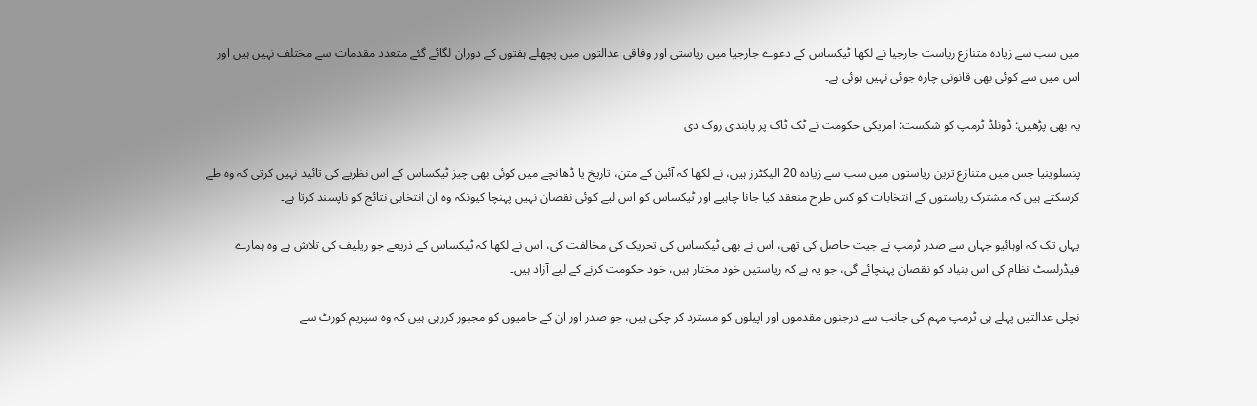میں سب سے زیادہ متنازع ریاست جارجیا نے لکھا ٹیکساس کے دعوے جارجیا میں ریاستی اور وفاقی عدالتوں میں پچھلے ہفتوں کے دوران لگائے گئے متعدد مقدمات سے مختلف نہیں ہیں اور اس میں سے کوئی بھی قانونی چارہ جوئی نہیں ہوئی ہے۔

یہ بھی پڑھیں: ڈونلڈ ٹرمپ کو شکست: امریکی حکومت نے ٹک ٹاک پر پابندی روک دی

پنسلوینیا جس میں متنازع ترین ریاستوں میں سب سے زیادہ 20 الیکٹرز ہیں، نے لکھا کہ آئین کے متن، تاریخ یا ڈھانچے میں کوئی بھی چیز ٹیکساس کے اس نظریے کی تائید نہیں کرتی کہ وہ طے کرسکتے ہیں کہ مشترک ریاستوں کے انتخابات کو کس طرح منعقد کیا جانا چاہیے اور ٹیکساس کو اس لیے کوئی نقصان نہیں پہنچا کیونکہ وہ ان انتخابی نتائج کو ناپسند کرتا ہے۔

یہاں تک کہ اوہائیو جہاں سے صدر ٹرمپ نے جیت حاصل کی تھی، اس نے بھی ٹیکساس کی تحریک کی مخالفت کی، اس نے لکھا کہ ٹیکساس کے ذریعے جو ریلیف کی تلاش ہے وہ ہمارے فیڈرلسٹ نظام کی اس بنیاد کو نقصان پہنچائے گی، جو یہ ہے کہ ریاستیں خود مختار ہیں، خود حکومت کرنے کے لیے آزاد ہیں۔

نچلی عدالتیں پہلے ہی ٹرمپ مہم کی جانب سے درجنوں مقدموں اور اپیلوں کو مسترد کر چکی ہیں، جو صدر اور ان کے حامیوں کو مجبور کررہی ہیں کہ وہ سپریم کورٹ سے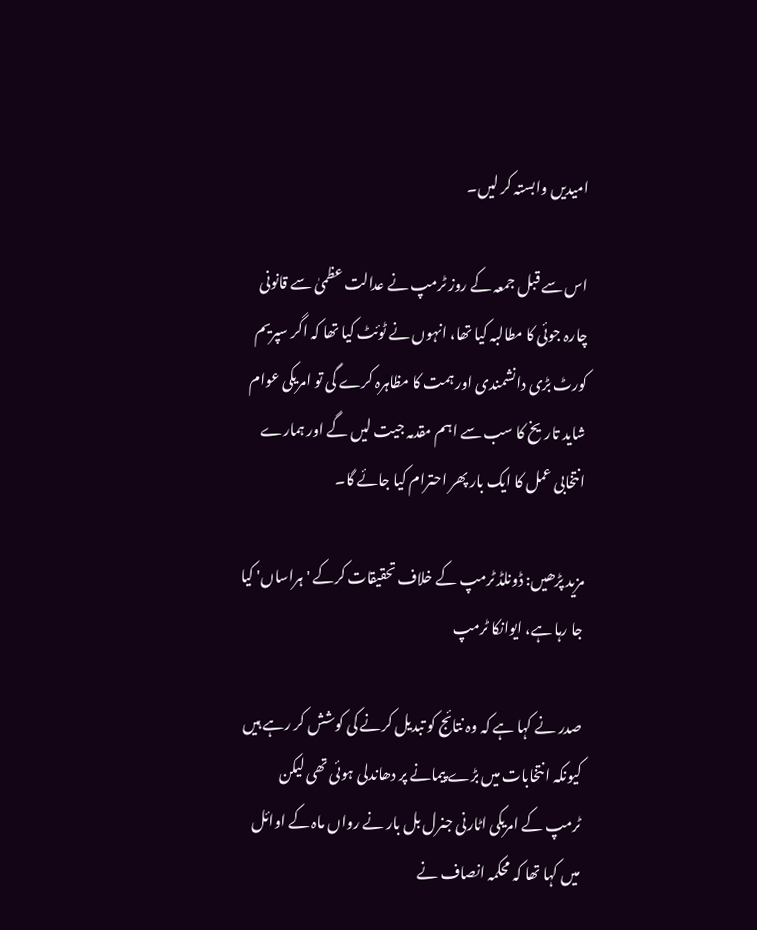امیدیں وابستہ کر لیں۔

اس سے قبل جمعہ کے روز ٹرمپ نے عدالت عظمیٰ سے قانونی چارہ جوئی کا مطالبہ کیا تھا، انہوں نے ٹوئٹ کیا تھا کہ اگر سپریم کورٹ بڑی دانشمندی اور ہمت کا مظاہرہ کرے گی تو امریکی عوام شاید تاریخ کا سب سے اہم مقدمہ جیت لیں گے اور ہمارے انتخابی عمل کا ایک بار پھر احترام کیا جائے گا۔

مزید پڑھیں: ڈونلڈ ٹرمپ کے خلاف تحقیقات کرکے 'ہراساں' کیا جا رہا ہے، ایوانکا ٹرمپ

صدر نے کہا ہے کہ وہ نتائج کو تبدیل کرنے کی کوشش کر رہے ہیں کیونکہ انتخابات میں بڑے پیمانے پر دھاندلی ہوئی تھی لیکن ٹرمپ کے امریکی اٹارنی جنرل بل بار نے رواں ماہ کے اوائل میں کہا تھا کہ محکمہ انصاف نے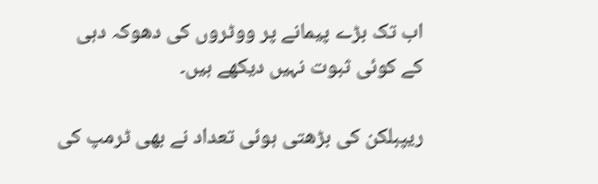اب تک بڑے پیمانے پر ووٹروں کی دھوکہ دہی کے کوئی ثبوت نہیں دیکھے ہیں۔

ریپبلکن کی بڑھتی ہوئی تعداد نے بھی ٹرمپ کی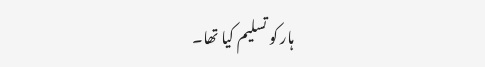ہار کو تسلیم کیا تھا۔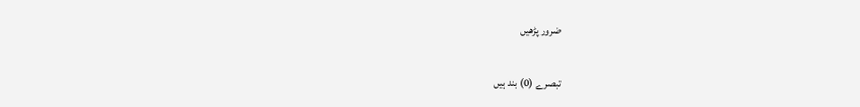ضرور پڑھیں

تبصرے (0) بند ہیں